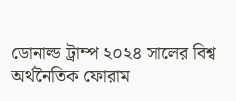ডোনাল্ড ট্রাম্প ২০২৪ সালের বিশ্ব অর্থনৈতিক ফোরাম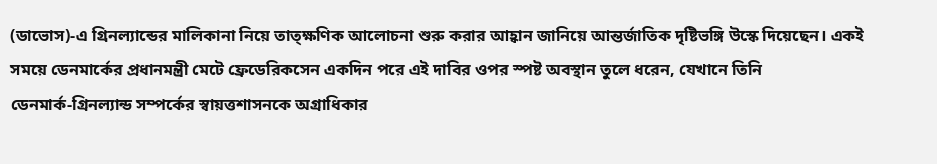(ডাভোস)‑এ গ্রিনল্যান্ডের মালিকানা নিয়ে তাত্ক্ষণিক আলোচনা শুরু করার আহ্বান জানিয়ে আন্তর্জাতিক দৃষ্টিভঙ্গি উস্কে দিয়েছেন। একই সময়ে ডেনমার্কের প্রধানমন্ত্রী মেটে ফ্রেডেরিকসেন একদিন পরে এই দাবির ওপর স্পষ্ট অবস্থান তুলে ধরেন, যেখানে তিনি ডেনমার্ক‑গ্রিনল্যান্ড সম্পর্কের স্বায়ত্তশাসনকে অগ্রাধিকার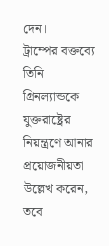দেন।
ট্রাম্পের বক্তব্যে তিনি গ্রিনল্যান্ডকে যুক্তরাষ্ট্রের নিয়ন্ত্রণে আনার প্রয়োজনীয়তা উল্লেখ করেন, তবে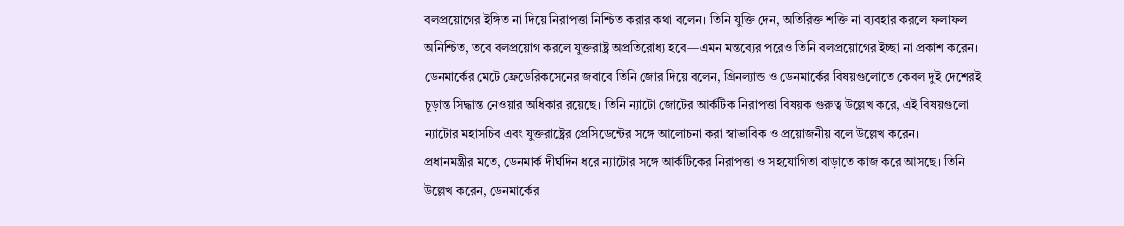বলপ্রয়োগের ইঙ্গিত না দিয়ে নিরাপত্তা নিশ্চিত করার কথা বলেন। তিনি যুক্তি দেন, অতিরিক্ত শক্তি না ব্যবহার করলে ফলাফল অনিশ্চিত, তবে বলপ্রয়োগ করলে যুক্তরাষ্ট্র অপ্রতিরোধ্য হবে—এমন মন্তব্যের পরেও তিনি বলপ্রয়োগের ইচ্ছা না প্রকাশ করেন।
ডেনমার্কের মেটে ফ্রেডেরিকসেনের জবাবে তিনি জোর দিয়ে বলেন, গ্রিনল্যান্ড ও ডেনমার্কের বিষয়গুলোতে কেবল দুই দেশেরই চূড়ান্ত সিদ্ধান্ত নেওয়ার অধিকার রয়েছে। তিনি ন্যাটো জোটের আর্কটিক নিরাপত্তা বিষয়ক গুরুত্ব উল্লেখ করে, এই বিষয়গুলো ন্যাটোর মহাসচিব এবং যুক্তরাষ্ট্রের প্রেসিডেন্টের সঙ্গে আলোচনা করা স্বাভাবিক ও প্রয়োজনীয় বলে উল্লেখ করেন।
প্রধানমন্ত্রীর মতে, ডেনমার্ক দীর্ঘদিন ধরে ন্যাটোর সঙ্গে আর্কটিকের নিরাপত্তা ও সহযোগিতা বাড়াতে কাজ করে আসছে। তিনি উল্লেখ করেন, ডেনমার্কের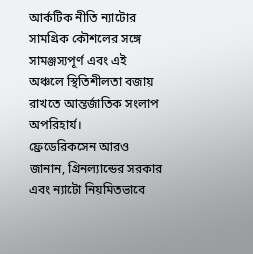আর্কটিক নীতি ন্যাটোর সামগ্রিক কৌশলের সঙ্গে সামঞ্জস্যপূর্ণ এবং এই অঞ্চলে স্থিতিশীলতা বজায় রাখতে আন্তর্জাতিক সংলাপ অপরিহার্য।
ফ্রেডেরিকসেন আরও জানান, গ্রিনল্যান্ডের সরকার এবং ন্যাটো নিয়মিতভাবে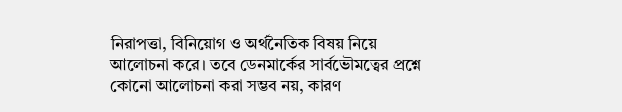নিরাপত্তা, বিনিয়োগ ও অর্থনৈতিক বিষয় নিয়ে আলোচনা করে। তবে ডেনমার্কের সার্বভৌমত্বের প্রশ্নে কোনো আলোচনা করা সম্ভব নয়, কারণ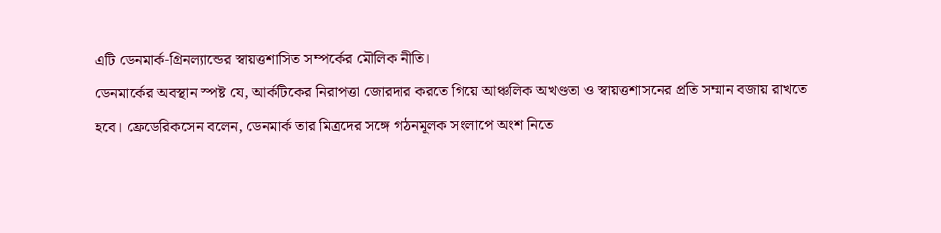এটি ডেনমার্ক‑গ্রিনল্যান্ডের স্বায়ত্তশাসিত সম্পর্কের মৌলিক নীতি।
ডেনমার্কের অবস্থান স্পষ্ট যে, আর্কটিকের নিরাপত্তা জোরদার করতে গিয়ে আঞ্চলিক অখণ্ডতা ও স্বায়ত্তশাসনের প্রতি সম্মান বজায় রাখতে হবে। ফ্রেডেরিকসেন বলেন, ডেনমার্ক তার মিত্রদের সঙ্গে গঠনমূলক সংলাপে অংশ নিতে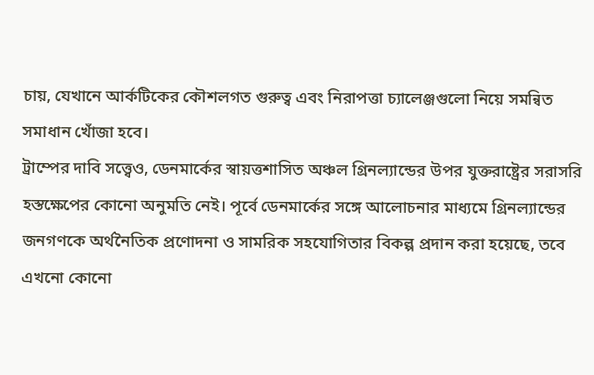চায়, যেখানে আর্কটিকের কৌশলগত গুরুত্ব এবং নিরাপত্তা চ্যালেঞ্জগুলো নিয়ে সমন্বিত সমাধান খোঁজা হবে।
ট্রাম্পের দাবি সত্ত্বেও, ডেনমার্কের স্বায়ত্তশাসিত অঞ্চল গ্রিনল্যান্ডের উপর যুক্তরাষ্ট্রের সরাসরি হস্তক্ষেপের কোনো অনুমতি নেই। পূর্বে ডেনমার্কের সঙ্গে আলোচনার মাধ্যমে গ্রিনল্যান্ডের জনগণকে অর্থনৈতিক প্রণোদনা ও সামরিক সহযোগিতার বিকল্প প্রদান করা হয়েছে, তবে এখনো কোনো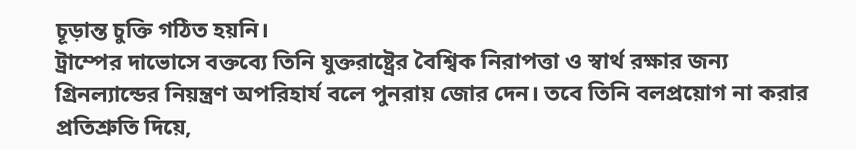চূড়ান্ত চুক্তি গঠিত হয়নি।
ট্রাম্পের দাভোসে বক্তব্যে তিনি যুক্তরাষ্ট্রের বৈশ্বিক নিরাপত্তা ও স্বার্থ রক্ষার জন্য গ্রিনল্যান্ডের নিয়ন্ত্রণ অপরিহার্য বলে পুনরায় জোর দেন। তবে তিনি বলপ্রয়োগ না করার প্রতিশ্রুতি দিয়ে,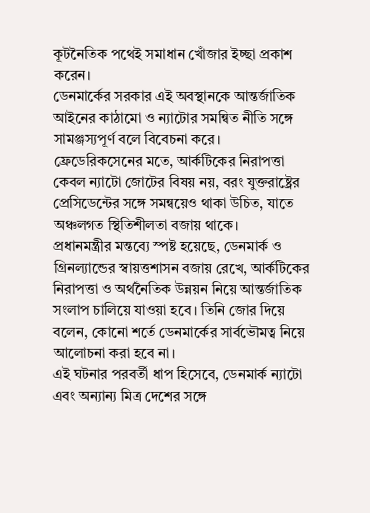কূটনৈতিক পথেই সমাধান খোঁজার ইচ্ছা প্রকাশ করেন।
ডেনমার্কের সরকার এই অবস্থানকে আন্তর্জাতিক আইনের কাঠামো ও ন্যাটোর সমন্বিত নীতি সঙ্গে সামঞ্জস্যপূর্ণ বলে বিবেচনা করে। ফ্রেডেরিকসেনের মতে, আর্কটিকের নিরাপত্তা কেবল ন্যাটো জোটের বিষয় নয়, বরং যুক্তরাষ্ট্রের প্রেসিডেন্টের সঙ্গে সমন্বয়েও থাকা উচিত, যাতে অঞ্চলগত স্থিতিশীলতা বজায় থাকে।
প্রধানমন্ত্রীর মন্তব্যে স্পষ্ট হয়েছে, ডেনমার্ক ও গ্রিনল্যান্ডের স্বায়ত্তশাসন বজায় রেখে, আর্কটিকের নিরাপত্তা ও অর্থনৈতিক উন্নয়ন নিয়ে আন্তর্জাতিক সংলাপ চালিয়ে যাওয়া হবে। তিনি জোর দিয়ে বলেন, কোনো শর্তে ডেনমার্কের সার্বভৌমত্ব নিয়ে আলোচনা করা হবে না।
এই ঘটনার পরবর্তী ধাপ হিসেবে, ডেনমার্ক ন্যাটো এবং অন্যান্য মিত্র দেশের সঙ্গে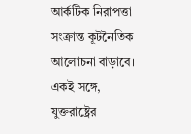আর্কটিক নিরাপত্তা সংক্রান্ত কূটনৈতিক আলোচনা বাড়াবে। একই সঙ্গে, যুক্তরাষ্ট্রের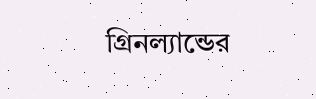গ্রিনল্যান্ডের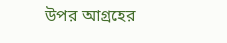উপর আগ্রহের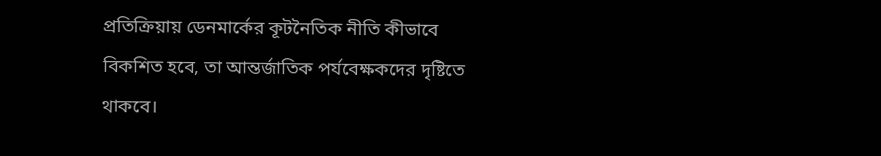প্রতিক্রিয়ায় ডেনমার্কের কূটনৈতিক নীতি কীভাবে বিকশিত হবে, তা আন্তর্জাতিক পর্যবেক্ষকদের দৃষ্টিতে থাকবে।